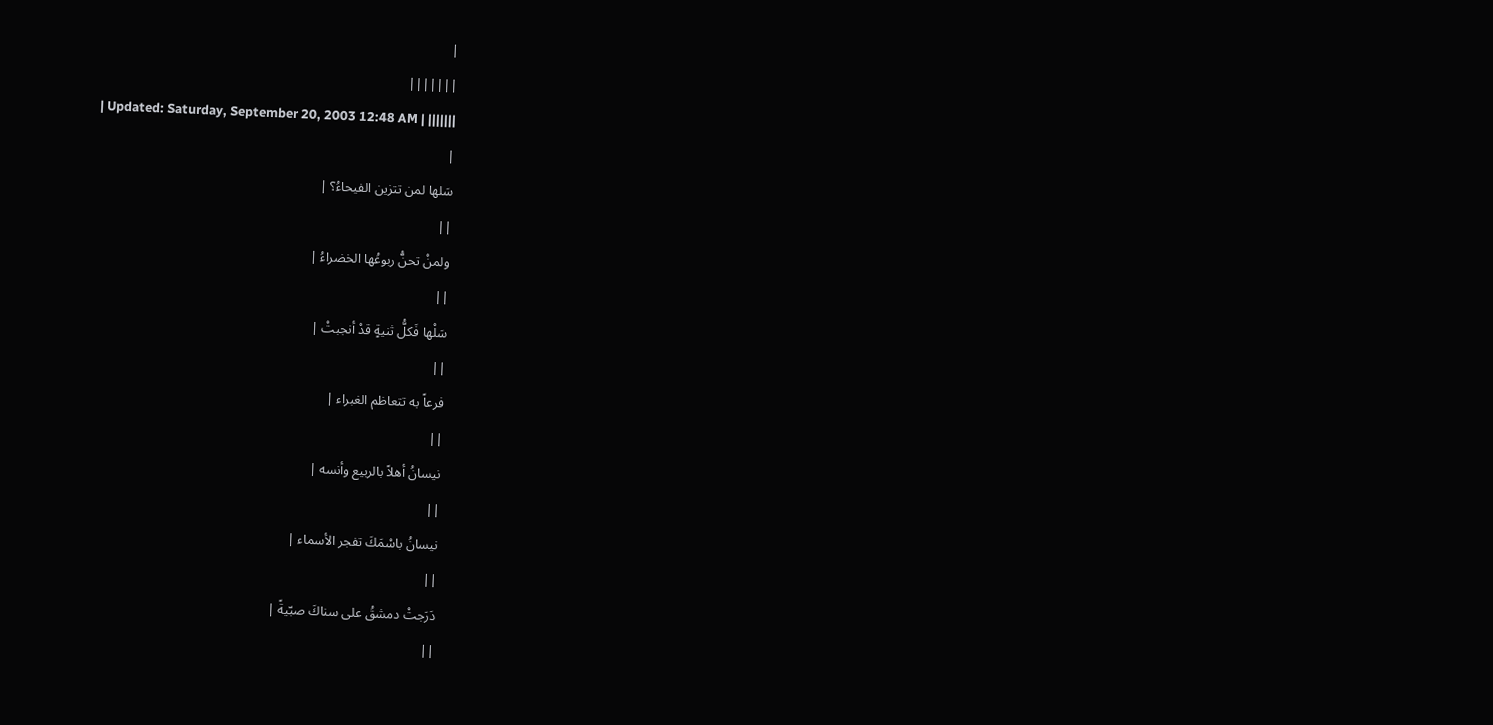|
|||||||
| Updated: Saturday, September 20, 2003 12:48 AM | |||||||
|
سَلها لمن تتزين الفيحاءُ؟ |
||
ولمنْ تحنُّ ربوعُها الخضراءُ |
||
سَلْها فَكلُّ ثنيةٍ قدْ أنجبتْ |
||
فرعاً به تتعاظم الغبراء |
||
نيسانُ أهلاً بالربيع وأنسه |
||
نيسانُ باسْمَكَ تفجر الأسماء |
||
دَرَجتْ دمشقُ على سناكَ صبّيةً |
||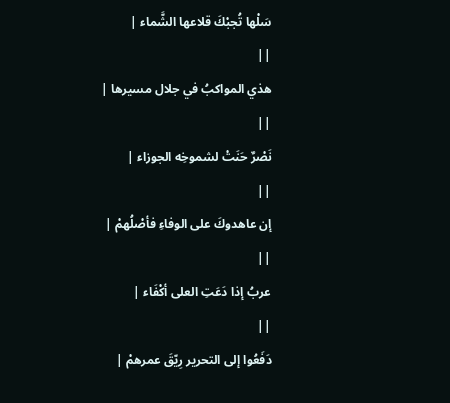سَلْها تُجبْكَ قلاعها الشَّماء |
||
هذي المواكبُ في جلال مسيرها |
||
نَصْرٌ حَنَتْ لشموخِه الجوزاء |
||
إن عاهدوكَ على الوفاءِ فأصْلُهمْ |
||
عربُ إذا دَعَتِ العلى أكْفَاء |
||
دَفَعُوا إلى التحرير رِيّقَ عمرهمْ |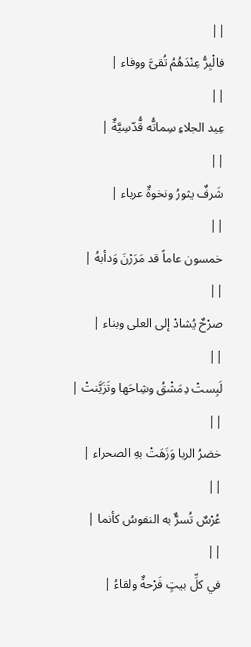||
فالْبِرُّ عِنْدَهُمُ تُقىَّ ووفاء |
||
عِيد الجلاءِ سِماتُّه قُّدّسِيَّةٌ |
||
شَرفٌ يثورُ ونخوةٌ عرباء |
||
خمسون عاماً قد مَرَرْنَ وَدأبهُ |
||
صرْحٌ يُشادْ إلى العلى وبناء |
||
لَبِستْ دِمَشْقُ وشِاحَها وتَزَيَّنتْ |
||
خضرُ الربا وَزَهَتْ بهِ الصحراء |
||
عُرْسٌ تُسرٌّ به النفوسُ كأنما |
||
في كلِّ بيتٍ فَرْحةٌ ولقاءُ |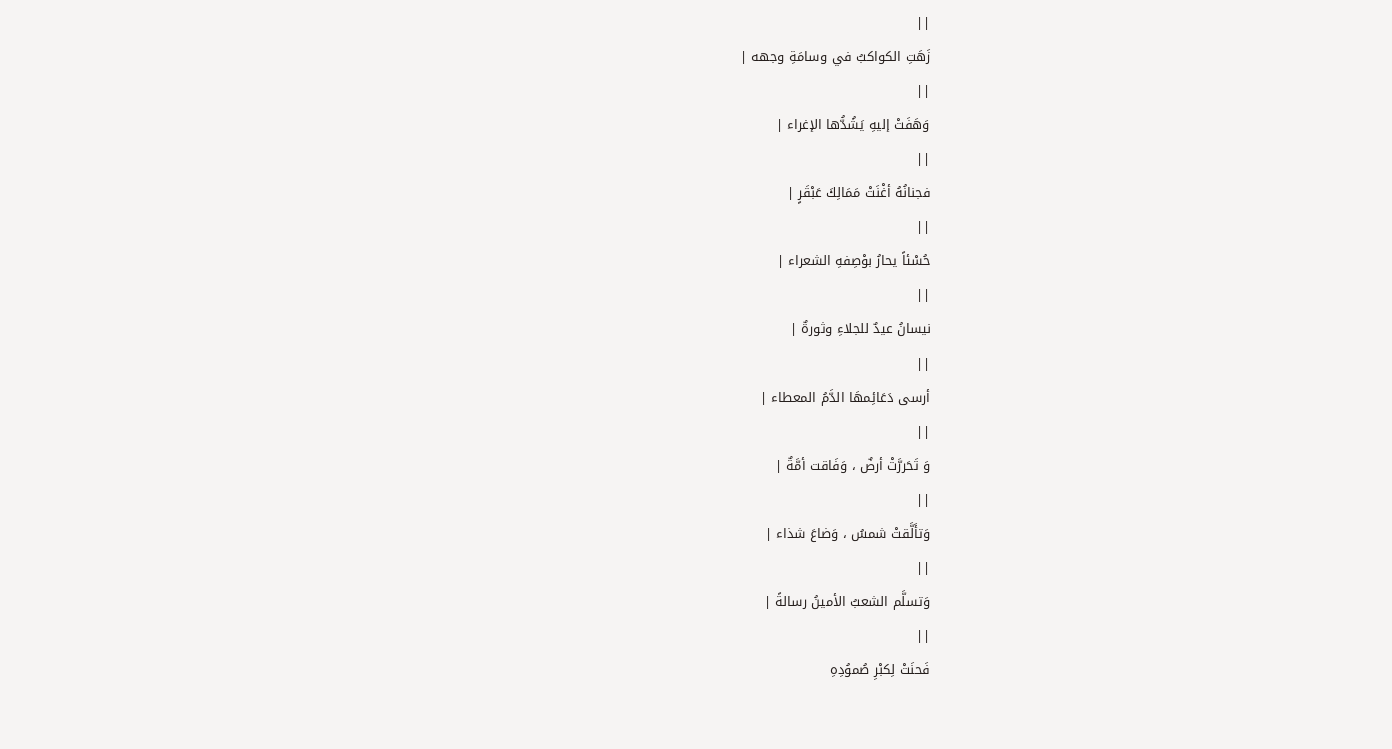||
زَهَتِ الكواكبُ في وسامَةِ وجهه |
||
وَهَفَتْ إليهِ يَشُدُّها الإغراء |
||
فجنانُهُ أغْنَتْ مَمَالِكَ عَبْقَرٍ |
||
حُسْئاً يحارُ بوْصِفهِ الشعراء |
||
نيسانُ عيدٌ للجلاءِ وثورةٌ |
||
أرسى دَعَائِمهَا الدَّمُ المعطاء |
||
وَ تَحَررَّتْ أرضٌ ، وَفَاقت أمَّةٌ |
||
وَتأَلَّقتْ شمسُ ، وَضاعَ شذاء |
||
وَتسلَّم الشعبُ الأمينُ رسالةً |
||
فَحنَتْ لِكبْرِ صُموُدِهِ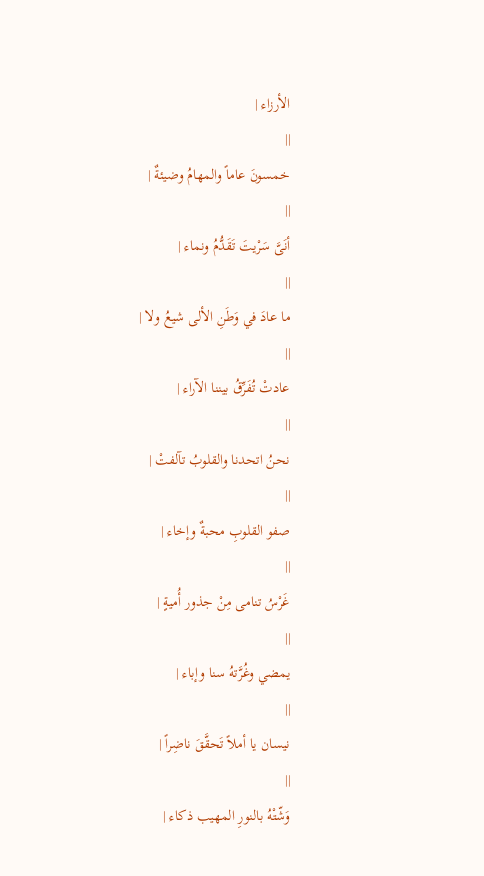الأرزاء |
||
خمسونَ عاماً والمهامُ وضيئةٌ |
||
أنَىَّ سَرْيتَ تَقَدُّمُ ونماء |
||
ما عادَ في وَطَنِ الألى شيعُ ولا |
||
عادتْ تُفَرِّقُ بيننا الآراء |
||
نحنُ اتحدنا والقلوبُ تآلفتْ |
||
صفو القلوبِ محبةٌ وإخاء |
||
غَرْسُ تنامى مِنْ جذور أُميةٍ |
||
يمضي وغُرَّتهُ سنا وإباء |
||
نيسان يا أملاً تَحقَّقَ ناضِراً |
||
وَشّتْهُ بالنورِ المهيب ذكاء |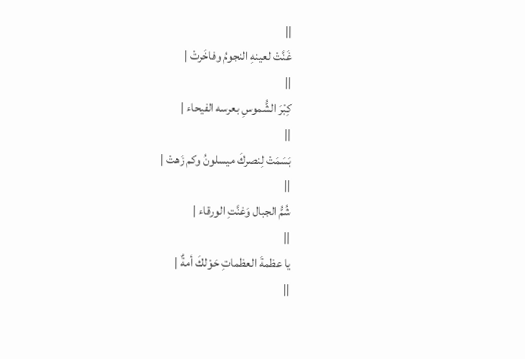||
غَنَّتْ لعينهِ النجومُ وفاخَرتْ |
||
كِبْرَ الشُّموسِ بعرسه الفيحاء |
||
بَسَمَتْ لِنصركَ ميسلونُ وكم زَهتْ |
||
شُمُّ الجبال وَغنَّتِ الورقاء |
||
يا عظمةَ العظماتِ حَوْلكَ أمةٌ |
||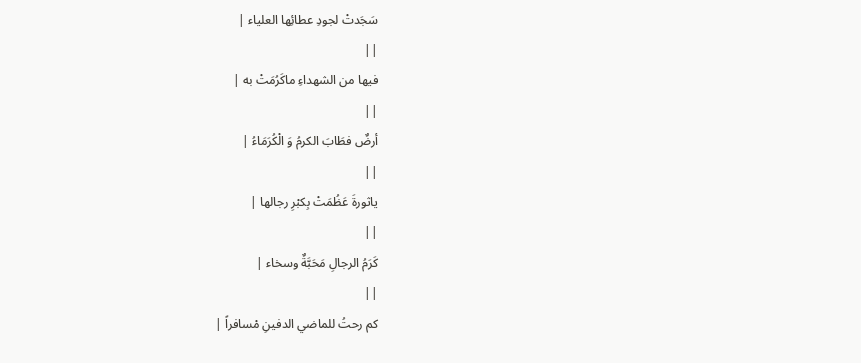سَجَدتْ لجودِ عطائِها العلياء |
||
فيها من الشهداءِ ماكَرُمَتْ به |
||
أرضٌ فطَابَ الكرمُ وَ الْكُرَمَاءُ |
||
ياثورةَ عَظُمَتْ بِكبْرِ رجالها |
||
كَرَمُ الرجالِ مَحَبَّةٌ وسخاء |
||
كم رحتُ للماضي الدفينِ مْسافراً |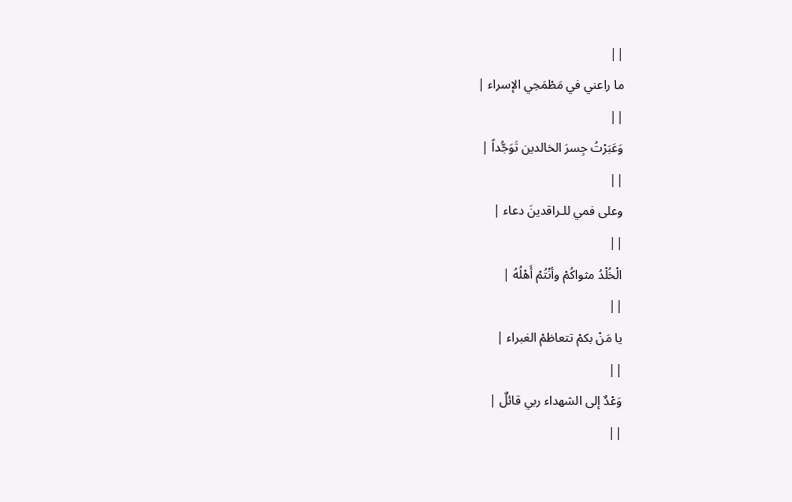||
ما راعني في مَطْمَحِي الإسراء |
||
وَعَبَرْتُ جِسرَ الخالدين تَوَجُّداً |
||
وعلى فمي للـراقدينَ دعاء |
||
الْخُلْدُ مثواكُمْ وأنْتُمْ أَهْلُهُ |
||
يا مَنْ بكمْ تتعاظمْ الغبراء |
||
وَعْدٌ إلى الشهداء ربي قائلٌ |
||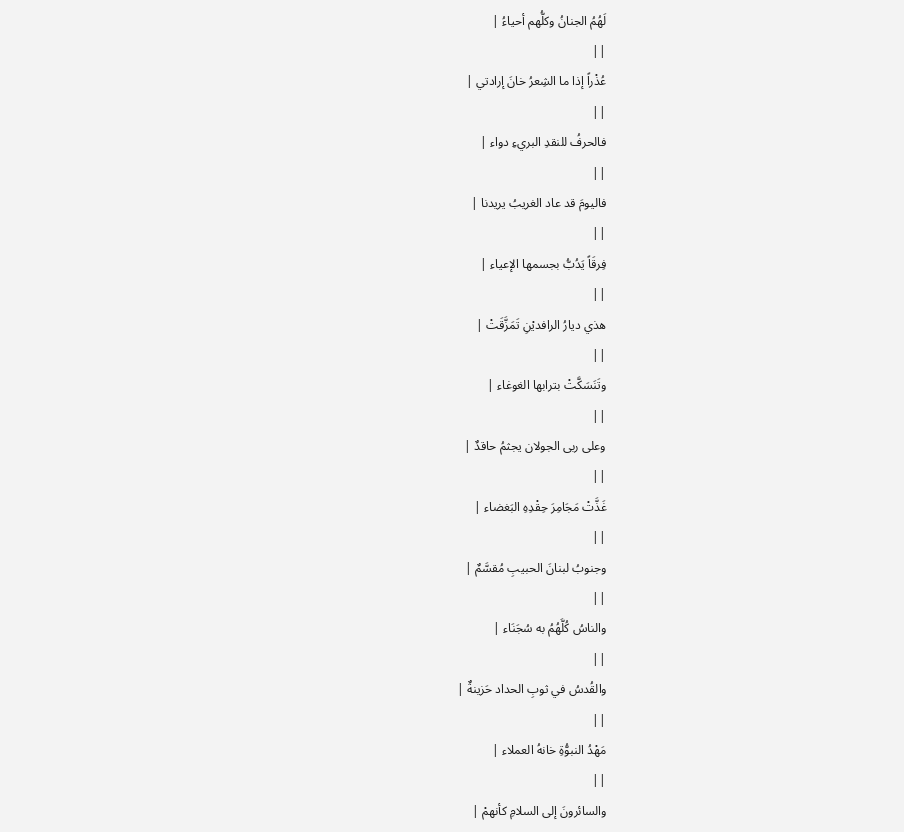لَهُمُ الجنانُ وكلُّهم أحياءُ |
||
عُذْراً إذا ما الشِعرُ خانَ إرادتي |
||
فالحرفُ للنقدِ البريءِ دواء |
||
فاليومَ قد عاد الغريبُ يريدنا |
||
فِرقَاً يَدُبُّ بجسمها الإعياء |
||
هذي ديارُ الرافديْنِ تَمَزَّقَتْ |
||
وتَنَسَكَّتْ بترابها الغوغاء |
||
وعلى ربى الجولان يجثمُ حاقدٌ |
||
غَذَّتْ مَجَامِرَ حِقْدِهِ البَغضاء |
||
وجنوبُ لبنانَ الحبيبِ مُقسَّمٌ |
||
والناسُ كُلَّهُمُ به سُجَنَاء |
||
والقُدسُ في ثوبِ الحداد حَزينةٌ |
||
مَهْدُ النبوُّةِ خانهُ العملاء |
||
والسائرونَ إلى السلامِ كأنهمْ |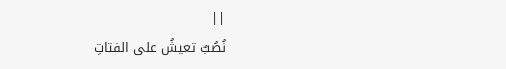||
نُصُبٌ تعيشُ على الفتاتِ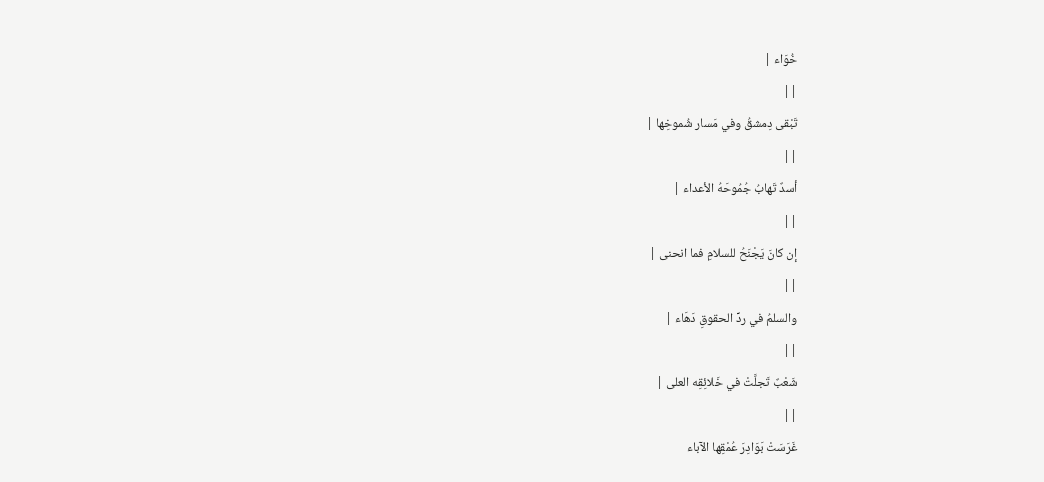خُوَاء |
||
تَبْقى دِمشقُ وفي مَسار شُموخِها |
||
أسدٌ تَهابُ جُمُوحَهُ الأعداء |
||
إن كانَ يَجْنَحُ للسلامِ فما انحنى |
||
والسلمُ في ردِّ الحقوقِ دَهَاء |
||
شَعْبٌ تَجلَّتْ في خَلائِقِه العلى |
||
غَرَسَتْ بَوَادِرَ عُمْقِها الآباء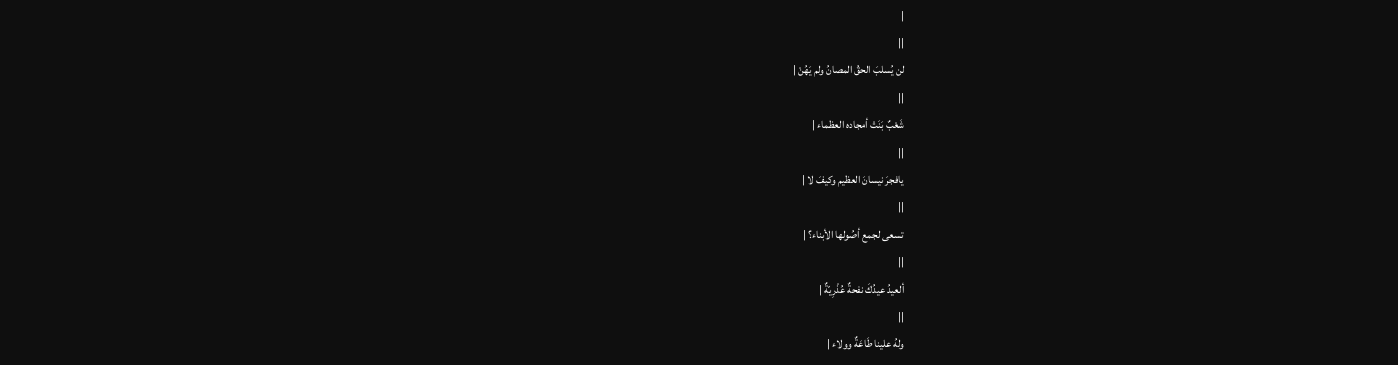|
||
لن يُسلبَ الحقُ المصانُ ولم يَهُنْ |
||
شَعْبٌ بَنَتْ أمجاده العظماء |
||
يافجرَ نيسانَ العظيم وكيفَ لا |
||
تسعى لجمع أصُولها الأبناء؟ |
||
ألعيدُ عيدُكَ نفحةٌ عُذْرِيّةٌ |
||
ولهُ علينا طَاعَةٌ وولاء |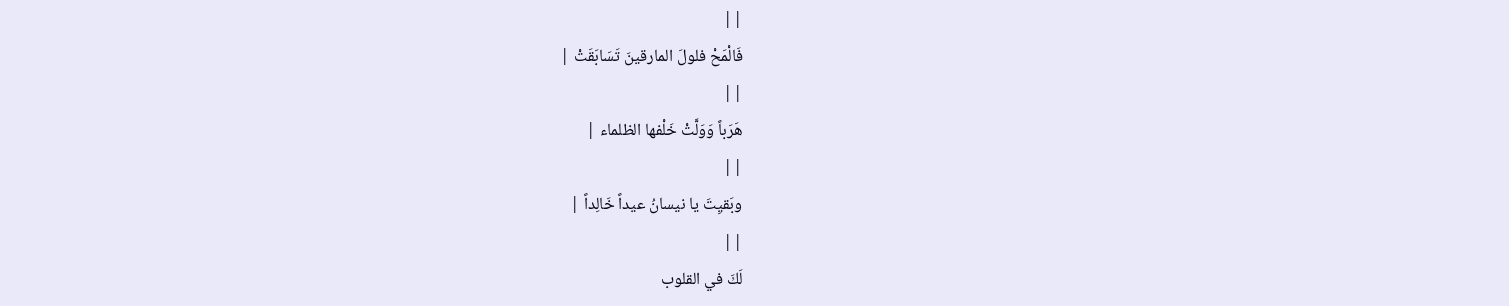||
فَالْمَحْ فلولَ المارقينَ تَسَابَقَتْ |
||
هَرَباً وَوَلَّتْ خَلْفها الظلماء |
||
وبَقيِتَ يا نيسانُ عيداً خَالِداً |
||
لَكَ في القلوب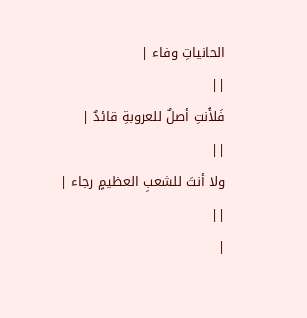الحانياتِ وفاء |
||
فَلأَنتِ أصلٌ للعروبةِ قائدٌ |
||
ولا أنتَ للشعبِ العظيمٍ رجاء |
||
|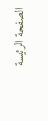الصفحة الرئيسة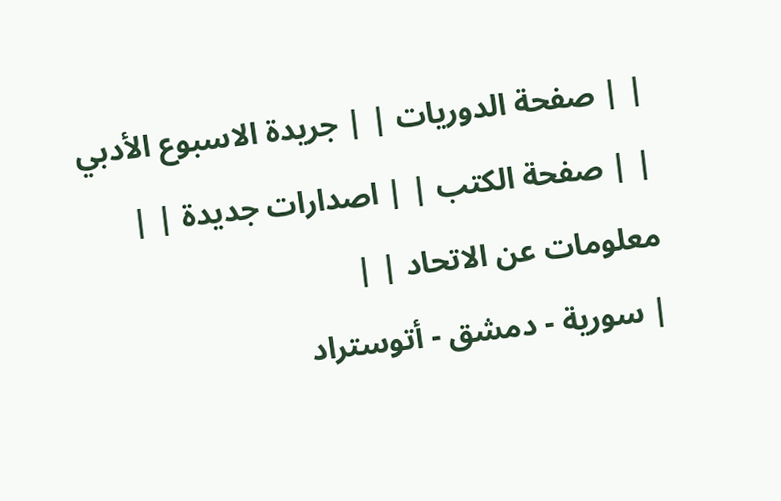| | صفحة الدوريات | | جريدة الاسبوع الأدبي | | صفحة الكتب | | اصدارات جديدة | | معلومات عن الاتحاد | |
| سورية - دمشق - أتوستراد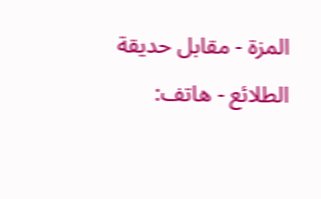المزة - مقابل حديقة الطلائع - هاتف: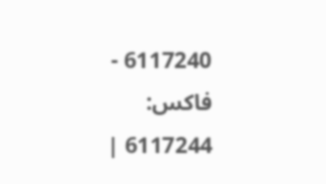6117240 - فاكس: 6117244 |